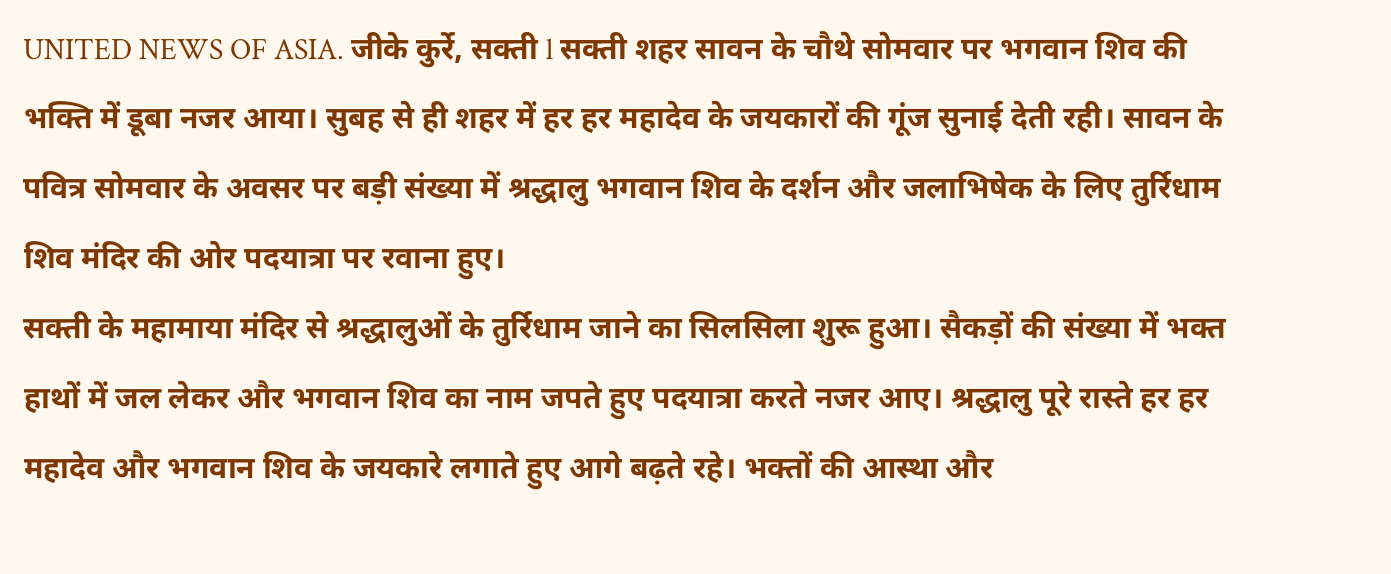UNITED NEWS OF ASIA. जीके कुर्रे, सक्ती l सक्ती शहर सावन के चौथे सोमवार पर भगवान शिव की भक्ति में डूबा नजर आया। सुबह से ही शहर में हर हर महादेव के जयकारों की गूंज सुनाई देती रही। सावन के पवित्र सोमवार के अवसर पर बड़ी संख्या में श्रद्धालु भगवान शिव के दर्शन और जलाभिषेक के लिए तुर्रिधाम शिव मंदिर की ओर पदयात्रा पर रवाना हुए।
सक्ती के महामाया मंदिर से श्रद्धालुओं के तुर्रिधाम जाने का सिलसिला शुरू हुआ। सैकड़ों की संख्या में भक्त हाथों में जल लेकर और भगवान शिव का नाम जपते हुए पदयात्रा करते नजर आए। श्रद्धालु पूरे रास्ते हर हर महादेव और भगवान शिव के जयकारे लगाते हुए आगे बढ़ते रहे। भक्तों की आस्था और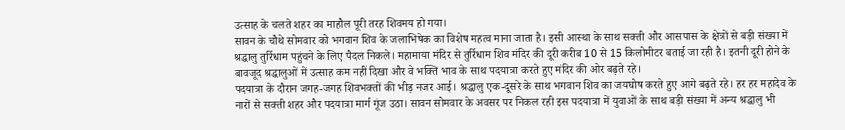उत्साह के चलते शहर का माहौल पूरी तरह शिवमय हो गया।
सावन के चौथे सोमवार को भगवान शिव के जलाभिषेक का विशेष महत्व माना जाता है। इसी आस्था के साथ सक्ती और आसपास के क्षेत्रों से बड़ी संख्या में श्रद्धालु तुर्रिधाम पहुंचने के लिए पैदल निकले। महामाया मंदिर से तुर्रिधाम शिव मंदिर की दूरी करीब 10 से 15 किलोमीटर बताई जा रही है। इतनी दूरी होने के बावजूद श्रद्धालुओं में उत्साह कम नहीं दिखा और वे भक्ति भाव के साथ पदयात्रा करते हुए मंदिर की ओर बढ़ते रहे।
पदयात्रा के दौरान जगह-जगह शिवभक्तों की भीड़ नजर आई। श्रद्धालु एक-दूसरे के साथ भगवान शिव का जयघोष करते हुए आगे बढ़ते रहे। हर हर महादेव के नारों से सक्ती शहर और पदयात्रा मार्ग गूंज उठा। सावन सोमवार के अवसर पर निकल रही इस पदयात्रा में युवाओं के साथ बड़ी संख्या में अन्य श्रद्धालु भी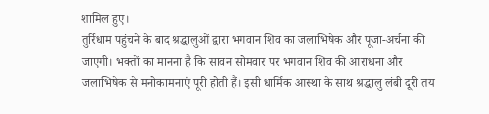शामिल हुए।
तुर्रिधाम पहुंचने के बाद श्रद्धालुओं द्वारा भगवान शिव का जलाभिषेक और पूजा-अर्चना की जाएगी। भक्तों का मानना है कि सावन सोमवार पर भगवान शिव की आराधना और जलाभिषेक से मनोकामनाएं पूरी होती हैं। इसी धार्मिक आस्था के साथ श्रद्धालु लंबी दूरी तय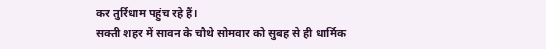कर तुर्रिधाम पहुंच रहे हैं।
सक्ती शहर में सावन के चौथे सोमवार को सुबह से ही धार्मिक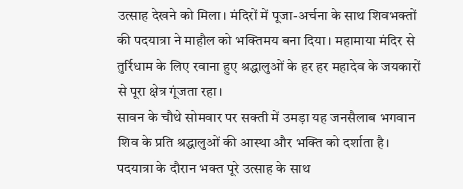उत्साह देखने को मिला। मंदिरों में पूजा-अर्चना के साथ शिवभक्तों की पदयात्रा ने माहौल को भक्तिमय बना दिया। महामाया मंदिर से तुर्रिधाम के लिए रवाना हुए श्रद्धालुओं के हर हर महादेव के जयकारों से पूरा क्षेत्र गूंजता रहा।
सावन के चौथे सोमवार पर सक्ती में उमड़ा यह जनसैलाब भगवान शिव के प्रति श्रद्धालुओं की आस्था और भक्ति को दर्शाता है। पदयात्रा के दौरान भक्त पूरे उत्साह के साथ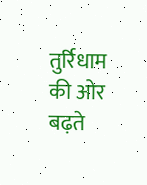तुर्रिधाम की ओर बढ़ते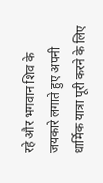रहे और भगवान शिव के जयकारे लगाते हुए अपनी धार्मिक यात्रा पूरी करने के लिए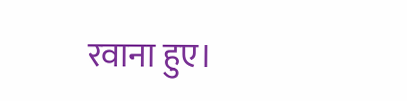रवाना हुए।